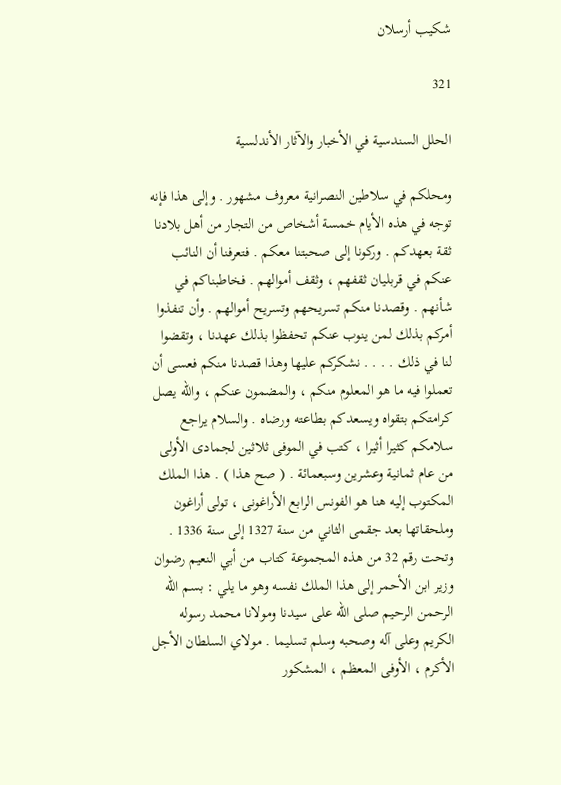شكيب أرسلان

321

الحلل السندسية في الأخبار والآثار الأندلسية

ومحلكم في سلاطين النصرانية معروف مشهور . وإلى هذا فإنه توجه في هذه الأيام خمسة أشخاص من التجار من أهل بلادنا ثقة بعهدكم . وركونا إلى صحبتنا معكم . فتعرفنا أن النائب عنكم في قربليان ثقفهم ، وثقف أموالهم . فخاطبناكم في شأنهم . وقصدنا منكم تسريحهم وتسريح أموالهم . وأن تنفذوا أمركم بذلك لمن ينوب عنكم تحفظوا بذلك عهدنا ، وتقضوا لنا في ذلك . . . . نشكركم عليها وهذا قصدنا منكم فعسى أن تعملوا فيه ما هو المعلوم منكم ، والمضمون عنكم ، واللّه يصل كرامتكم بتقواه ويسعدكم بطاعته ورضاه . والسلام يراجع سلامكم كثيرا أثيرا ، كتب في الموفى ثلاثين لجمادى الأولى من عام ثمانية وعشرين وسبعمائة . ( صح هذا ) . هذا الملك المكتوب إليه هنا هو الفونس الرابع الأراغونى ، تولى أراغون وملحقاتها بعد جقمى الثاني من سنة 1327 إلى سنة 1336 . وتحت رقم 32 من هذه المجموعة كتاب من أبي النعيم رضوان وزير ابن الأحمر إلى هذا الملك نفسه وهو ما يلي : بسم اللّه الرحمن الرحيم صلى اللّه على سيدنا ومولانا محمد رسوله الكريم وعلى آله وصحبه وسلم تسليما . مولاي السلطان الأجل الأكرم ، الأوفى المعظم ، المشكور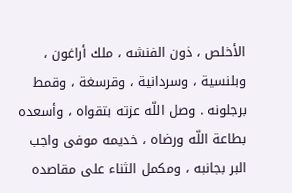الأخلص ، ذون الفنشه ، ملك أراغون ، وبلنسية ، وسردانية ، وقرسغة ، وقمط برجلونه . وصل اللّه عزته بتقواه ، وأسعده بطاعة اللّه ورضاه ، خديمه موفى واجب البر بجانبه ، ومكمل الثناء على مقاصده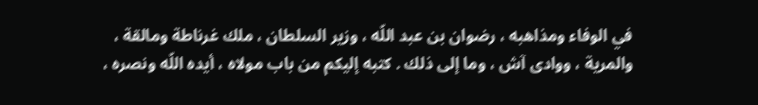في الوفاء ومذاهبه ، رضوان بن عبد اللّه ، وزير السلطان ، ملك غرناطة ومالقة ، والمرية ، ووادى آش ، وما إلى ذلك . كتبه إليكم من باب مولاه ، أيده اللّه ونصره ،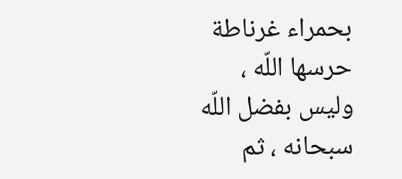بحمراء غرناطة حرسها اللّه ، وليس بفضل اللّه سبحانه ، ثم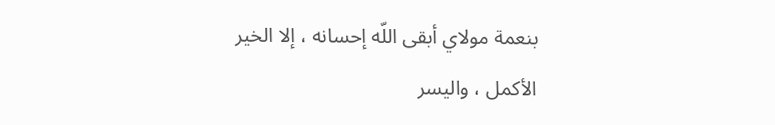بنعمة مولاي أبقى اللّه إحسانه ، إلا الخير الأكمل ، واليسر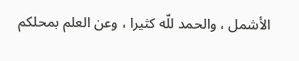الأشمل ، والحمد للّه كثيرا ، وعن العلم بمحلكم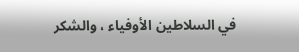في السلاطين الأوفياء ، والشكر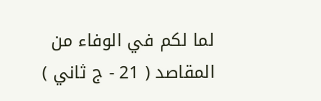لما لكم في الوفاء من المقاصد ( 21 - ج ثاني )